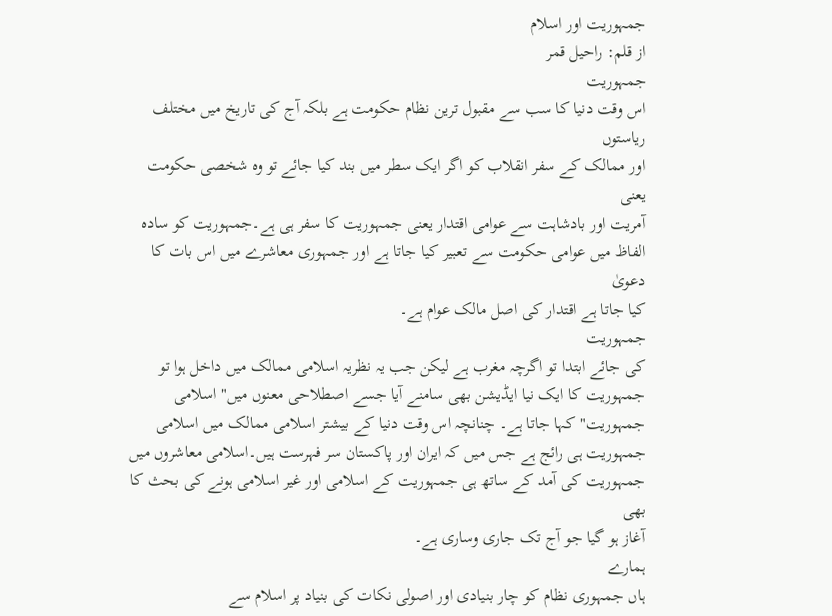جمہوریت اور اسلام
از قلم: راحیل قمر
جمہوریت
اس وقت دنیا کا سب سے مقبول ترین نظام حکومت ہے بلکہ آج کی تاریخ میں مختلف ریاستوں
اور ممالک کے سفر انقلاب کو اگر ایک سطر میں بند کیا جائے تو وہ شخصی حکومت یعنی
آمریت اور بادشاہت سے عوامی اقتدار یعنی جمہوریت کا سفر ہی ہے۔جمہوریت کو سادہ
الفاظ میں عوامی حکومت سے تعبیر کیا جاتا ہے اور جمہوری معاشرے میں اس بات کا دعویٰ
کیا جاتا ہے اقتدار کی اصل مالک عوام ہے۔
جمہوریت
کی جائے ابتدا تو اگرچہ مغرب ہے لیکن جب یہ نظریہ اسلامی ممالک میں داخل ہوا تو
جمہوریت کا ایک نیا ایڈیشن بھی سامنے آیا جسے اصطلاحی معنوں میں" اسلامی
جمہوریت" کہا جاتا ہے۔ چنانچہ اس وقت دنیا کے بیشتر اسلامی ممالک میں اسلامی
جمہوریت ہی رائج ہے جس میں کہ ایران اور پاکستان سر فہرست ہیں۔اسلامی معاشروں میں
جمہوریت کی آمد کے ساتھ ہی جمہوریت کے اسلامی اور غیر اسلامی ہونے کی بحث کا بھی
آغاز ہو گیا جو آج تک جاری وساری ہے۔
ہمارے
ہاں جمہوری نظام کو چار بنیادی اور اصولی نکات کی بنیاد پر اسلام سے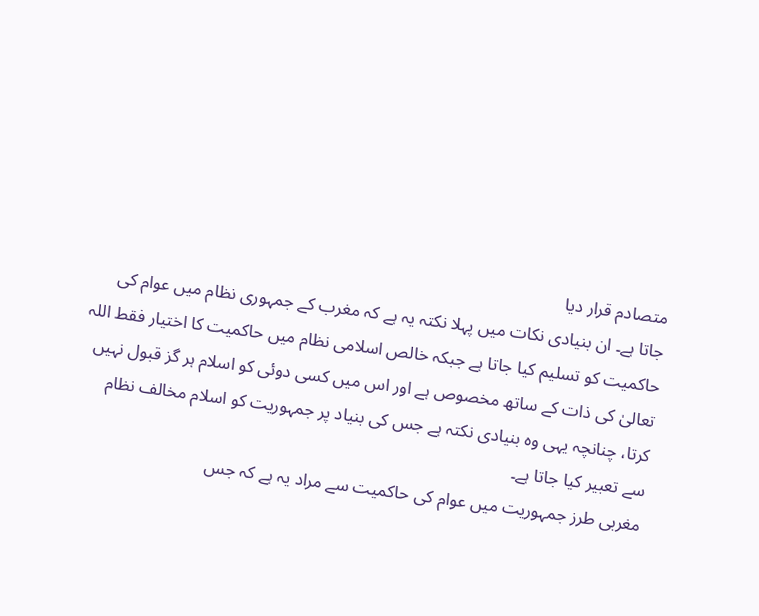متصادم قرار دیا
جاتا ہے۔ ان بنیادی نکات میں پہلا نکتہ یہ ہے کہ مغرب کے جمہوری نظام میں عوام کی
حاکمیت کو تسلیم کیا جاتا ہے جبکہ خالص اسلامی نظام میں حاکمیت کا اختیار فقط اللہ
تعالیٰ کی ذات کے ساتھ مخصوص ہے اور اس میں کسی دوئی کو اسلام ہر گز قبول نہیں
کرتا، چنانچہ یہی وہ بنیادی نکتہ ہے جس کی بنیاد پر جمہوریت کو اسلام مخالف نظام
سے تعبیر کیا جاتا ہے۔
مغربی طرز جمہوریت میں عوام کی حاکمیت سے مراد یہ ہے کہ جس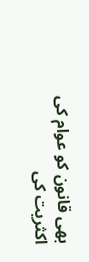بھی قانون کو عوام کی اکثریت کی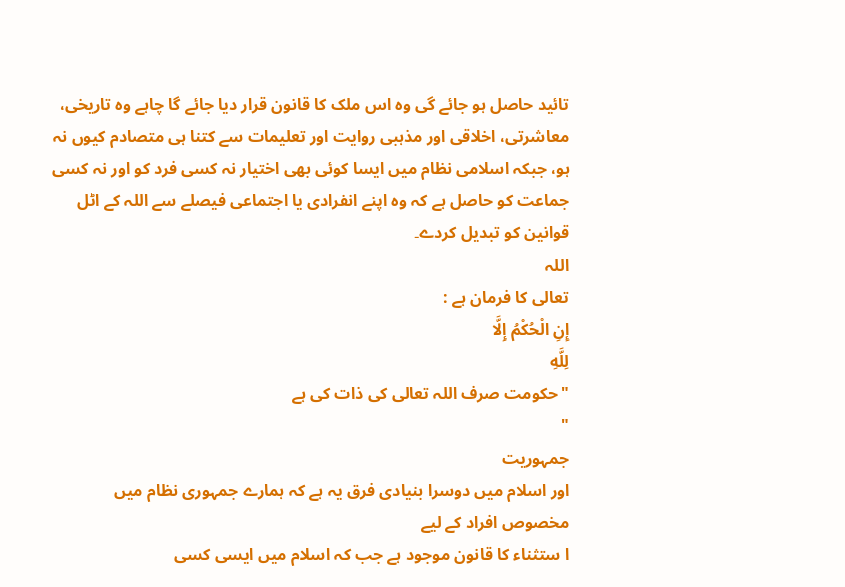تائید حاصل ہو جائے گی وہ اس ملک کا قانون قرار دیا جائے گا چاہے وہ تاریخی، معاشرتی، اخلاقی اور مذہبی روایت اور تعلیمات سے کتنا ہی متصادم کیوں نہ ہو، جبکہ اسلامی نظام میں ایسا کوئی بھی اختیار نہ کسی فرد کو اور نہ کسی جماعت کو حاصل ہے کہ وہ اپنے انفرادی یا اجتماعی فیصلے سے اللہ کے اٹل قوانین کو تبدیل کردے۔
اللہ
تعالی کا فرمان ہے :
إِنِ الْحُكْمُ إِلَّا
لِلَّهِ
"حکومت صرف اللہ تعالی کی ذات کی ہے
"
جمہوریت
اور اسلام میں دوسرا بنیادی فرق یہ ہے کہ ہمارے جمہوری نظام میں مخصوص افراد کے لیے
ا ستثناء کا قانون موجود ہے جب کہ اسلام میں ایسی کسی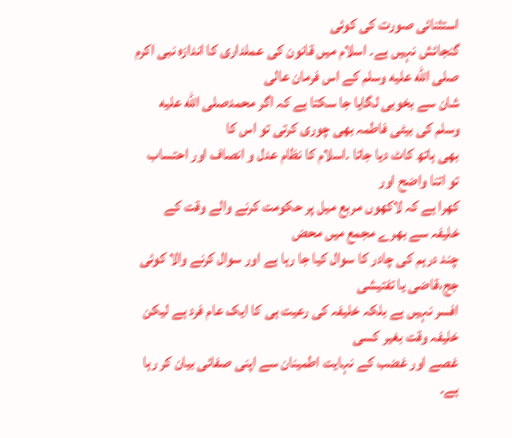استثنائی صورت کی کوئی
گنجائش نہیں ہے۔ اسلام میں قانون کی عملداری کا اندازہ نبی اکرم صلى الله عليه وسلم کے اس فرمان عالی
شان سے بخوبی لگایا جا سکتا ہے کہ اگر محمدصلى الله عليه وسلم کی بیٹی فاطمہ بھی چوری کرتی تو اس کا
بھی ہاتھ کاٹ دیا جاتا ۔اسلام کا نظام عدل و انصاف اور احتساب تو اتنا واضح اور
کھرا ہے کہ لاکھوں مربع میل پر حکومت کرنے والے وقت کے خلیفہ سے بھرے مجمع میں محض
چند درہم کی چادر کا سوال کیا جا رہا ہے اور سوال کرنے والا کوئی جج،قاضی یا تفتیشی
افسر نہیں ہے بلکہ خلیفہ کی رعیت ہی کا ایک عام فرد ہے لیکن خلیفہ وقت بغیر کسی
غصے اور غضب کے نہایت اطمینان سے اپنی صفائی بیان کر رہا ہے۔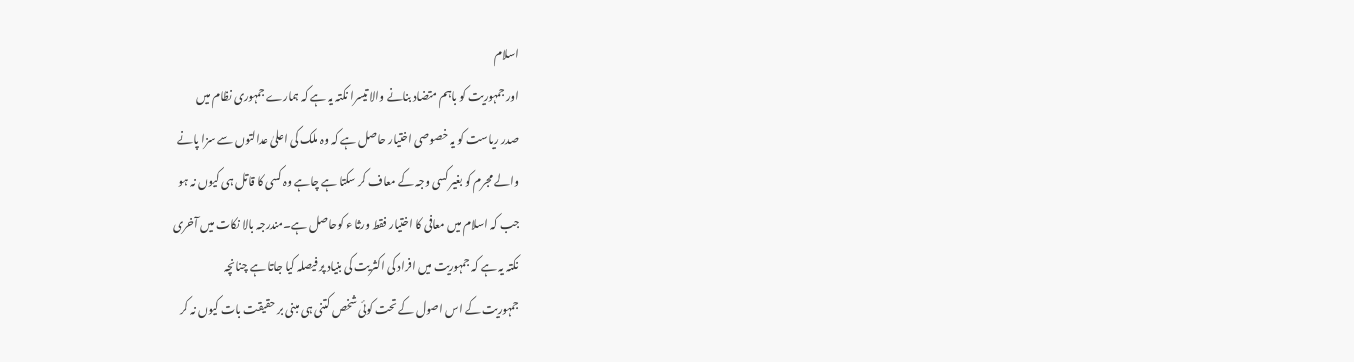اسلام
اور جمہوریت کو باہم متضاد بنانے والا تیسرا نکتہ یہ ہے کہ ہمارے جمہوری نظام میں
صدر ریاست کو یہ خصوصی اختیار حاصل ہے کہ وہ ملک کی اعلیٰ عدالتوں سے سزا پانے
والے مجرم کو بغیر کسی وجہ کے معاف کر سکتا ہے چاہے وہ کسی کا قاتل ہی کیوں نہ ہو
جب کہ اسلام میں معافی کا اختیار فقط ورثا ء کوحاصل ہے۔مندرجہ بالا نکات میں آخری
نکتہ یہ ہے کہ جمہوریت میں افراد کی اکثریت کی بنیاد پر فیصلہ کیا جاتا ہے چنانچہ
جمہوریت کے اس اصول کے تحت کوئی شخص کتنی ہی مبنی بر حقیقت بات کیوں نہ کر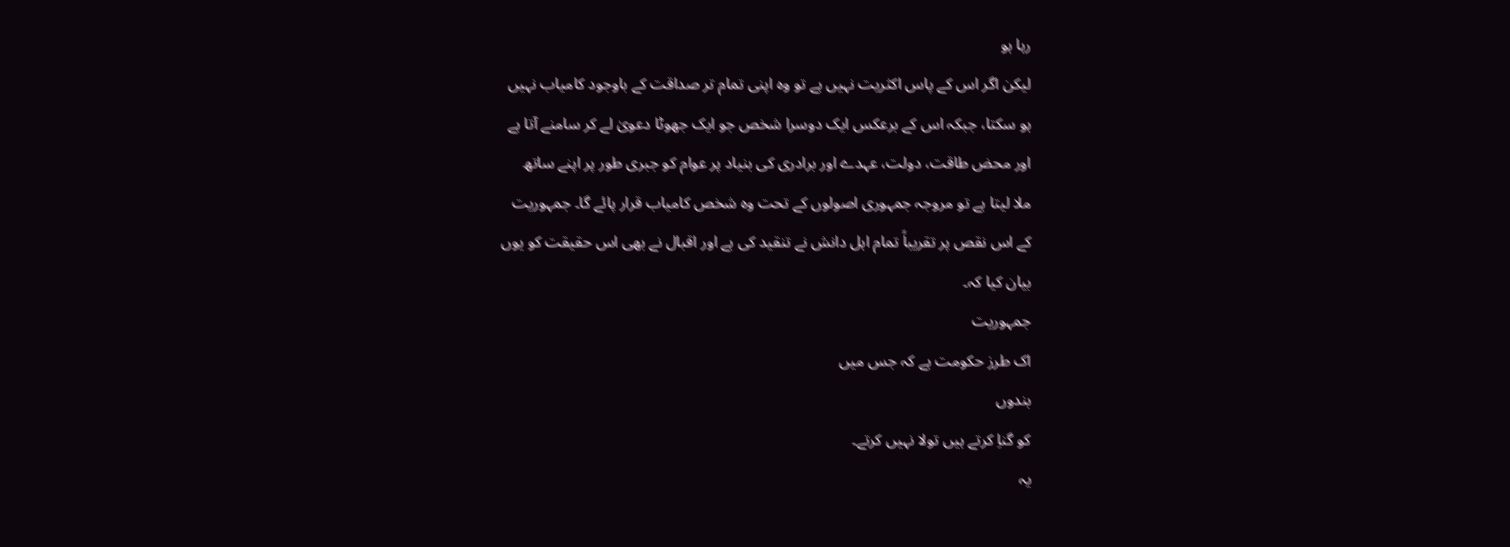رہا ہو
لیکن اگر اس کے پاس اکثریت نہیں ہے تو وہ اپنی تمام تر صداقت کے باوجود کامیاب نہیں
ہو سکتا، جبکہ اس کے برعکس ایک دوسرا شخص جو ایک جھوٹا دعویٰ لے کر سامنے آتا ہے
اور محض طاقت، دولت، عہدے اور برادری کی بنیاد پر عوام کو جبری طور پر اپنے ساتھ
ملا لیتا ہے تو مروجہ جمہوری اصولوں کے تحت وہ شخص کامیاب قرار پائے گا۔ جمہوریت
کے اس نقص پر تقریباً تمام اہل دانش نے تنقید کی ہے اور اقبال نے بھی اس حقیقت کو یوں
بیان کیا کہ۔
جمہوریت
اک طرز حکومت ہے کہ جس میں
بندوں
کو گناِ کرتے ہیں تولا نہیں کرتے۔
یہ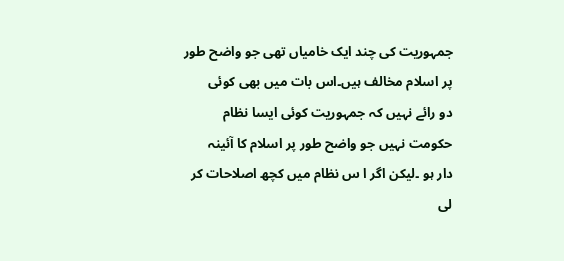جمہوریت کی چند ایک خامیاں تھی جو واضح طور پر اسلام مخالف ہیں۔اس بات میں بھی کوئی
دو رائے نہیں کہ جمہوریت کوئی ایسا نظام حکومت نہیں جو واضح طور پر اسلام کا آئینہ
دار ہو ۔لیکن اگر ا س نظام میں کچھ اصلاحات کر لی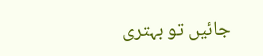جائیں تو بہتری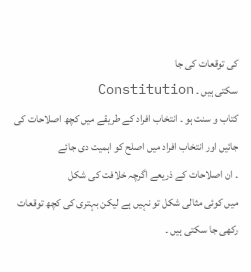کی توقعات کی جا
سکتی ہیں ۔ Constitution
کتاب و سنت ہو ۔ انتخاب افراد کے طریقے میں کچھ اصلاحات کی جائیں اور انتخاب افراد میں اصلح کو اہمیت دی جائے
۔ ان اصلاحات کے ذریعے اگرچہ خلافت کی شکل
میں کوئی مثالی شکل تو نہیں ہے لیکن بہتری کی کچھ توقعات رکھی جا سکتی ہیں ۔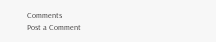Comments
Post a Comment